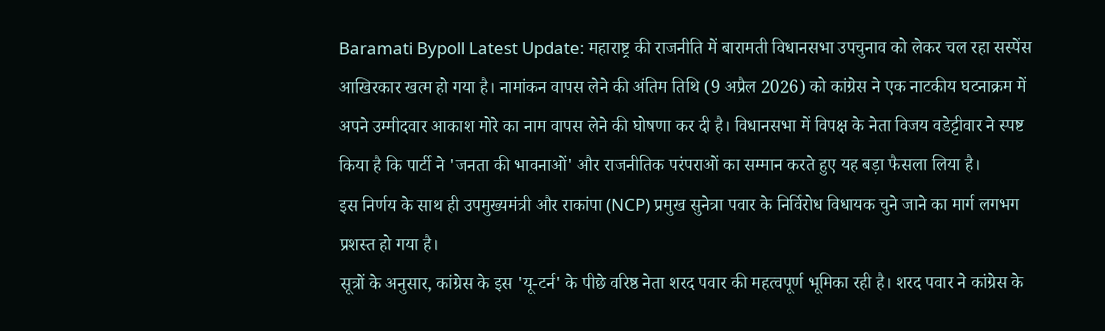Baramati Bypoll Latest Update: महाराष्ट्र की राजनीति में बारामती विधानसभा उपचुनाव को लेकर चल रहा सस्पेंस आखिरकार खत्म हो गया है। नामांकन वापस लेने की अंतिम तिथि (9 अप्रैल 2026) को कांग्रेस ने एक नाटकीय घटनाक्रम में अपने उम्मीदवार आकाश मोरे का नाम वापस लेने की घोषणा कर दी है। विधानसभा में विपक्ष के नेता विजय वडेट्टीवार ने स्पष्ट किया है कि पार्टी ने 'जनता की भावनाओं' और राजनीतिक परंपराओं का सम्मान करते हुए यह बड़ा फैसला लिया है।
इस निर्णय के साथ ही उपमुख्यमंत्री और राकांपा (NCP) प्रमुख सुनेत्रा पवार के निर्विरोध विधायक चुने जाने का मार्ग लगभग प्रशस्त हो गया है।
सूत्रों के अनुसार, कांग्रेस के इस 'यू-टर्न' के पीछे वरिष्ठ नेता शरद पवार की महत्वपूर्ण भूमिका रही है। शरद पवार ने कांग्रेस के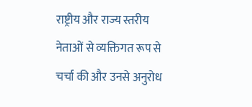राष्ट्रीय और राज्य स्तरीय नेताओं से व्यक्तिगत रूप से चर्चा की और उनसे अनुरोध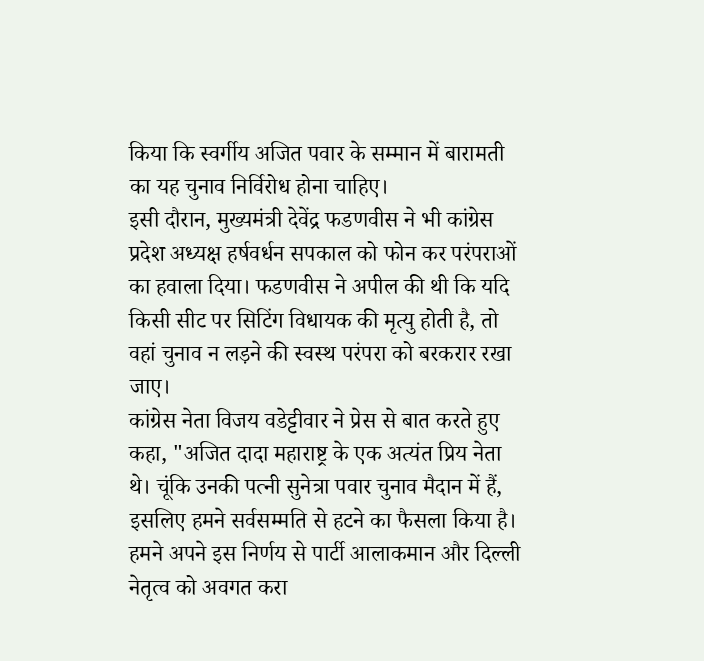किया कि स्वर्गीय अजित पवार के सम्मान में बारामती का यह चुनाव निर्विरोध होना चाहिए।
इसी दौरान, मुख्यमंत्री देवेंद्र फडणवीस ने भी कांग्रेस प्रदेश अध्यक्ष हर्षवर्धन सपकाल को फोन कर परंपराओं का हवाला दिया। फडणवीस ने अपील की थी कि यदि किसी सीट पर सिटिंग विधायक की मृत्यु होती है, तो वहां चुनाव न लड़ने की स्वस्थ परंपरा को बरकरार रखा जाए।
कांग्रेस नेता विजय वडेट्टीवार ने प्रेस से बात करते हुए कहा, "अजित दादा महाराष्ट्र के एक अत्यंत प्रिय नेता थे। चूंकि उनकी पत्नी सुनेत्रा पवार चुनाव मैदान में हैं, इसलिए हमने सर्वसम्मति से हटने का फैसला किया है। हमने अपने इस निर्णय से पार्टी आलाकमान और दिल्ली नेतृत्व को अवगत करा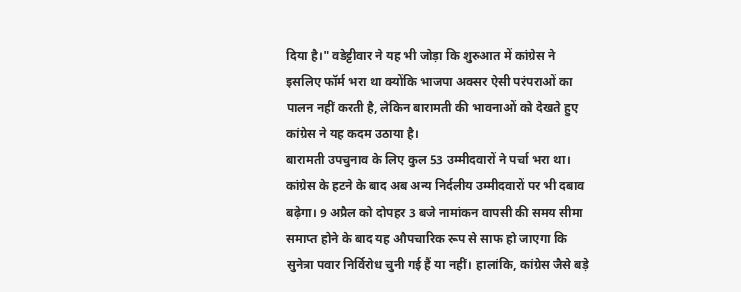दिया है।" वडेट्टीवार ने यह भी जोड़ा कि शुरुआत में कांग्रेस ने इसलिए फॉर्म भरा था क्योंकि भाजपा अक्सर ऐसी परंपराओं का पालन नहीं करती है, लेकिन बारामती की भावनाओं को देखते हुए कांग्रेस ने यह कदम उठाया है।
बारामती उपचुनाव के लिए कुल 53 उम्मीदवारों ने पर्चा भरा था। कांग्रेस के हटने के बाद अब अन्य निर्दलीय उम्मीदवारों पर भी दबाव बढ़ेगा। 9 अप्रैल को दोपहर 3 बजे नामांकन वापसी की समय सीमा समाप्त होने के बाद यह औपचारिक रूप से साफ हो जाएगा कि सुनेत्रा पवार निर्विरोध चुनी गई हैं या नहीं। हालांकि, कांग्रेस जैसे बड़े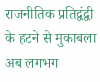राजनीतिक प्रतिद्वंद्वी के हटने से मुकाबला अब लगभग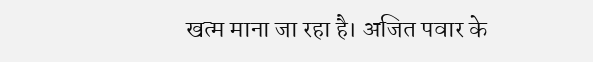खत्म माना जा रहा है। अजित पवार के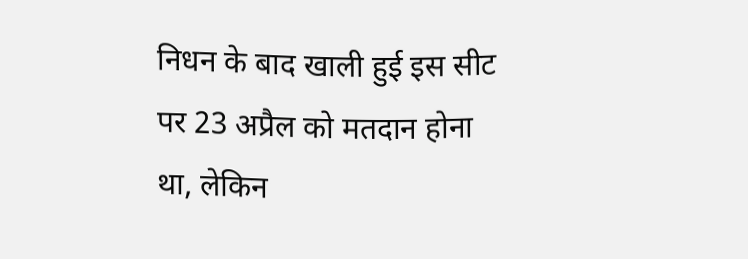निधन के बाद खाली हुई इस सीट पर 23 अप्रैल को मतदान होना था, लेकिन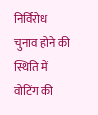निर्विरोध चुनाव होने की स्थिति में वोटिंग की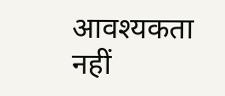आवश्यकता नहीं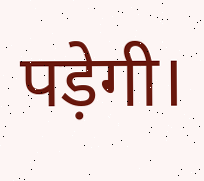पड़ेगी।